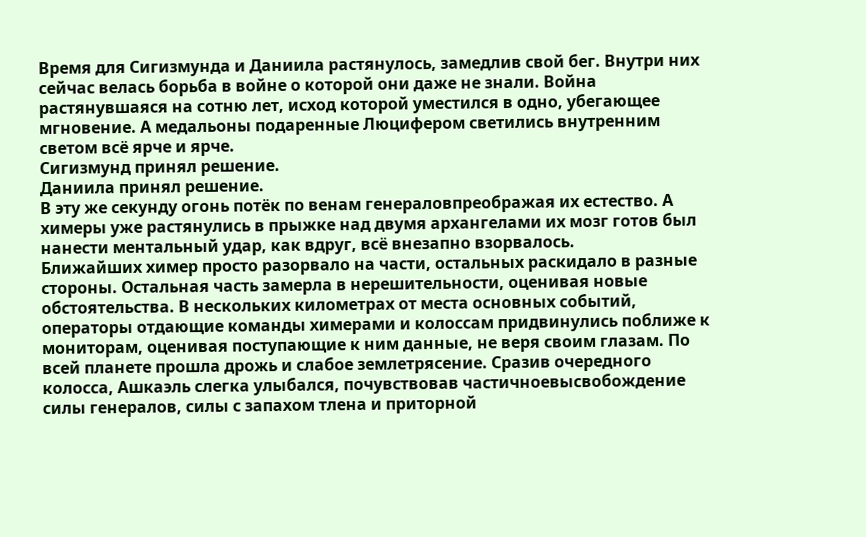Время для Сигизмунда и Даниила растянулось, замедлив свой бег. Внутри них сейчас велась борьба в войне о которой они даже не знали. Война растянувшаяся на сотню лет, исход которой уместился в одно, убегающее мгновение. А медальоны подаренные Люцифером светились внутренним светом всё ярче и ярче.
Сигизмунд принял решение.
Даниила принял решение.
В эту же секунду огонь потёк по венам генераловпреображая их естество. А химеры уже растянулись в прыжке над двумя архангелами их мозг готов был нанести ментальный удар, как вдруг, всё внезапно взорвалось.
Ближайших химер просто разорвало на части, остальных раскидало в разные стороны. Остальная часть замерла в нерешительности, оценивая новые обстоятельства. В нескольких километрах от места основных событий, операторы отдающие команды химерами и колоссам придвинулись поближе к мониторам, оценивая поступающие к ним данные, не веря своим глазам. По всей планете прошла дрожь и слабое землетрясение. Сразив очередного колосса, Ашкаэль слегка улыбался, почувствовав частичноевысвобождение силы генералов, силы с запахом тлена и приторной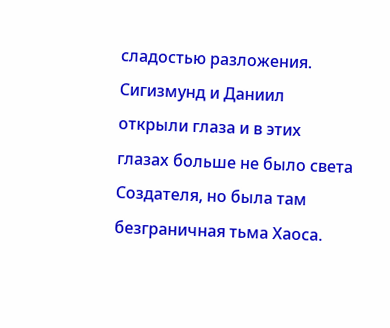сладостью разложения.
Сигизмунд и Даниил открыли глаза и в этих глазах больше не было света Создателя, но была там безграничная тьма Хаоса.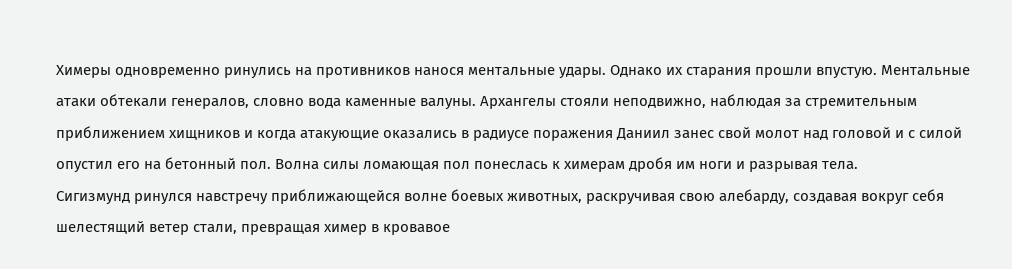Химеры одновременно ринулись на противников нанося ментальные удары. Однако их старания прошли впустую. Ментальные атаки обтекали генералов, словно вода каменные валуны. Архангелы стояли неподвижно, наблюдая за стремительным приближением хищников и когда атакующие оказались в радиусе поражения Даниил занес свой молот над головой и с силой опустил его на бетонный пол. Волна силы ломающая пол понеслась к химерам дробя им ноги и разрывая тела.
Сигизмунд ринулся навстречу приближающейся волне боевых животных, раскручивая свою алебарду, создавая вокруг себя шелестящий ветер стали, превращая химер в кровавое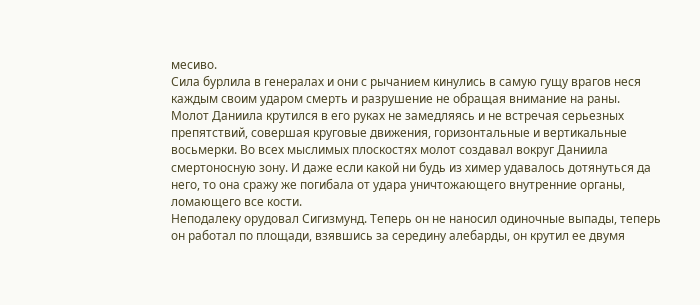месиво.
Сила бурлила в генералах и они с рычанием кинулись в самую гущу врагов неся каждым своим ударом смерть и разрушение не обращая внимание на раны.
Молот Даниила крутился в его руках не замедляясь и не встречая серьезных препятствий, совершая круговые движения, горизонтальные и вертикальные восьмерки. Во всех мыслимых плоскостях молот создавал вокруг Даниила смертоносную зону. И даже если какой ни будь из химер удавалось дотянуться да него, то она сражу же погибала от удара уничтожающего внутренние органы, ломающего все кости.
Неподалеку орудовал Сигизмунд. Теперь он не наносил одиночные выпады, теперь он работал по площади, взявшись за середину алебарды, он крутил ее двумя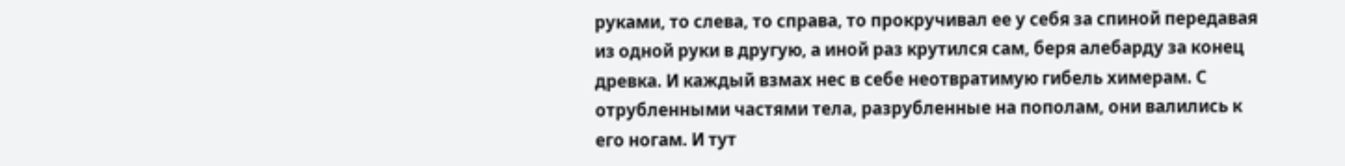руками, то слева, то справа, то прокручивал ее у себя за спиной передавая из одной руки в другую, а иной раз крутился сам, беря алебарду за конец древка. И каждый взмах нес в себе неотвратимую гибель химерам. С отрубленными частями тела, разрубленные на пополам, они валились к его ногам. И тут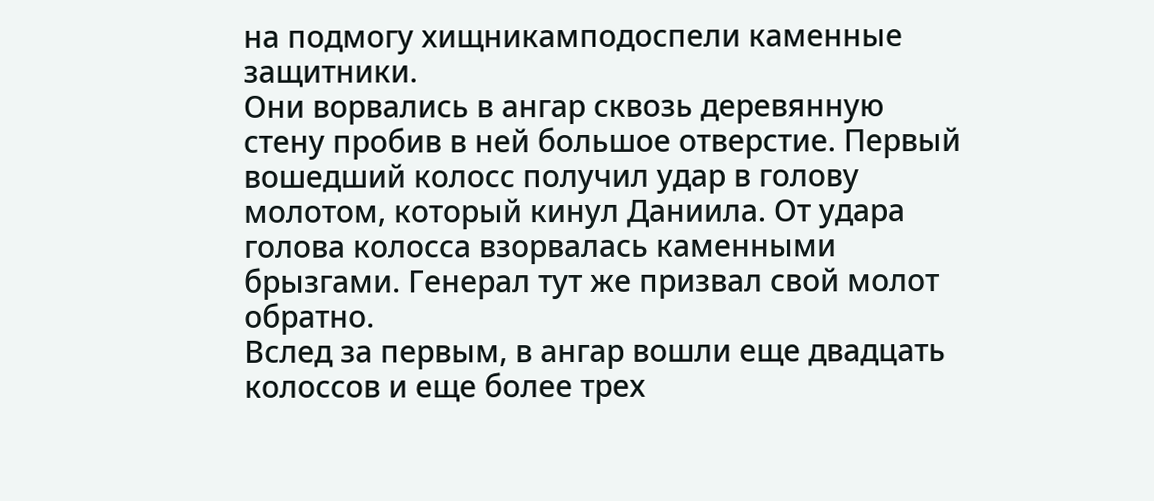на подмогу хищникамподоспели каменные защитники.
Они ворвались в ангар сквозь деревянную стену пробив в ней большое отверстие. Первый вошедший колосс получил удар в голову молотом, который кинул Даниила. От удара голова колосса взорвалась каменными брызгами. Генерал тут же призвал свой молот обратно.
Вслед за первым, в ангар вошли еще двадцать колоссов и еще более трех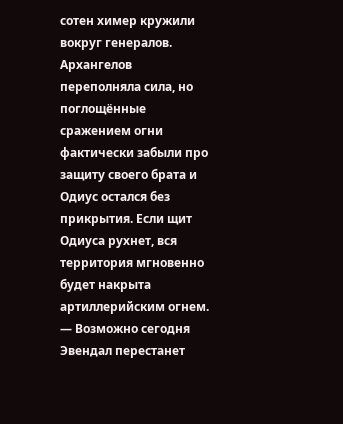сотен химер кружили вокруг генералов. Архангелов переполняла сила, но поглощённые сражением огни фактически забыли про защиту своего брата и Одиус остался без прикрытия. Если щит Одиуса рухнет, вся территория мгновенно будет накрыта артиллерийским огнем.
— Возможно сегодня Эвендал перестанет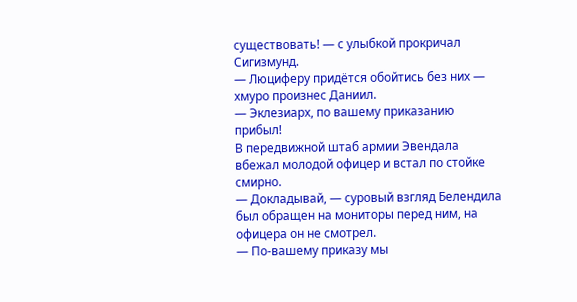существовать! — с улыбкой прокричал Сигизмунд.
— Люциферу придётся обойтись без них — хмуро произнес Даниил.
— Эклезиарх, по вашему приказанию прибыл!
В передвижной штаб армии Эвендала вбежал молодой офицер и встал по стойке смирно.
— Докладывай, — суровый взгляд Белендила был обращен на мониторы перед ним, на офицера он не смотрел.
— По-вашему приказу мы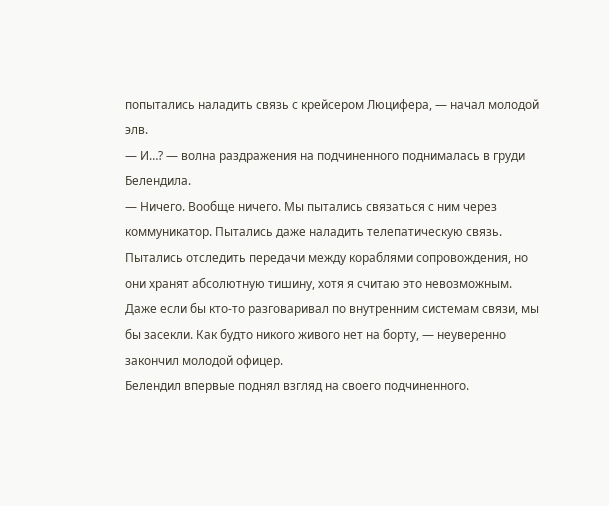попытались наладить связь с крейсером Люцифера, — начал молодой элв.
— И…? — волна раздражения на подчиненного поднималась в груди Белендила.
— Ничего. Вообще ничего. Мы пытались связаться с ним через коммуникатор. Пытались даже наладить телепатическую связь. Пытались отследить передачи между кораблями сопровождения, но они хранят абсолютную тишину, хотя я считаю это невозможным. Даже если бы кто-то разговаривал по внутренним системам связи, мы бы засекли. Как будто никого живого нет на борту, — неуверенно закончил молодой офицер.
Белендил впервые поднял взгляд на своего подчиненного.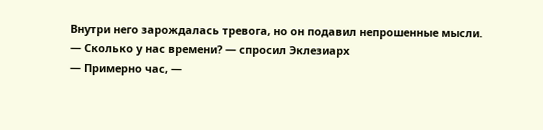Внутри него зарождалась тревога, но он подавил непрошенные мысли.
— Сколько у нас времени? — спросил Эклезиарх
— Примерно час, —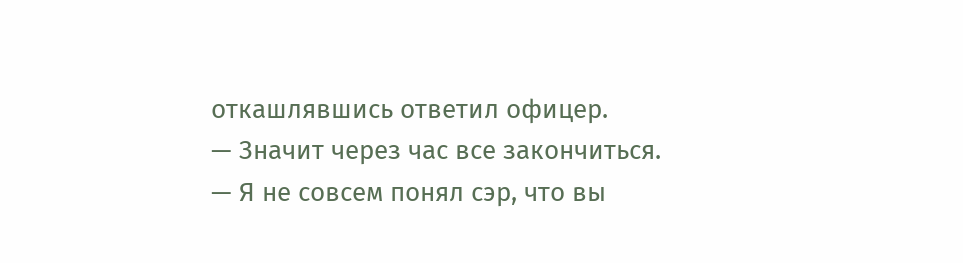откашлявшись ответил офицер.
— Значит через час все закончиться.
— Я не совсем понял сэр, что вы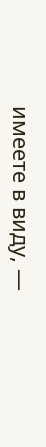имеете в виду, —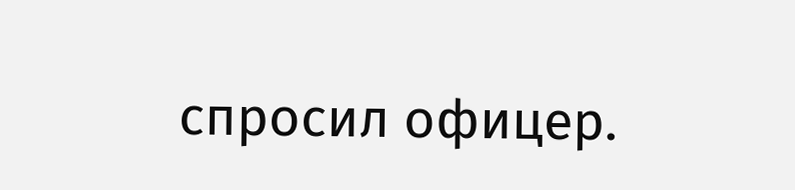спросил офицер.